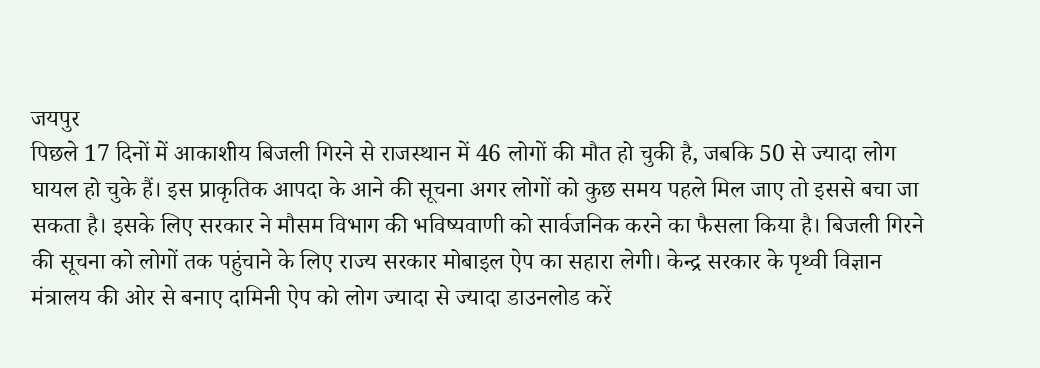जयपुर
पिछले 17 दिनों में आकाशीय बिजली गिरने से राजस्थान में 46 लोगों की मौत हो चुकी है, जबकि 50 से ज्यादा लोग घायल हो चुके हैं। इस प्राकृतिक आपदा के आने की सूचना अगर लोगों को कुछ समय पहले मिल जाए तो इससे बचा जा सकता है। इसके लिए सरकार ने मौसम विभाग की भविष्यवाणी को सार्वजनिक करने का फैसला किया है। बिजली गिरने की सूचना को लोगों तक पहुंचाने के लिए राज्य सरकार मोबाइल ऐप का सहारा लेगी। केन्द्र सरकार के पृथ्वी विज्ञान मंत्रालय की ओर से बनाए दामिनी ऐप को लोग ज्यादा से ज्यादा डाउनलोड करें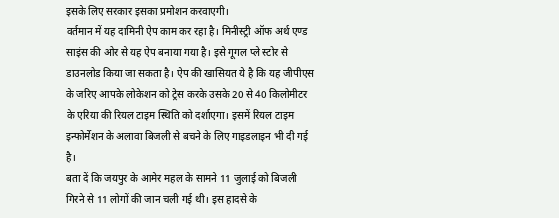इसके लिए सरकार इसका प्रमोशन करवाएगी।
वर्तमान में यह दामिनी ऐप काम कर रहा है। मिनीस्ट्री ऑफ अर्थ एण्ड साइंस की ओर से यह ऐप बनाया गया है। इसे गूगल प्ले स्टोर से डाउनलोड किया जा सकता है। ऐप की खासियत ये है कि यह जीपीएस के जरिए आपके लोकेशन को ट्रेस करके उसके 20 से 40 किलोमीटर के एरिया की रियल टाइम स्थिति को दर्शाएगा। इसमें रियल टाइम इन्फोर्मेशन के अलावा बिजली से बचने के लिए गाइडलाइन भी दी गई है।
बता दें कि जयपुर के आमेर महल के सामने 11 जुलाई को बिजली गिरने से 11 लोगों की जान चली गई थी। इस हादसे के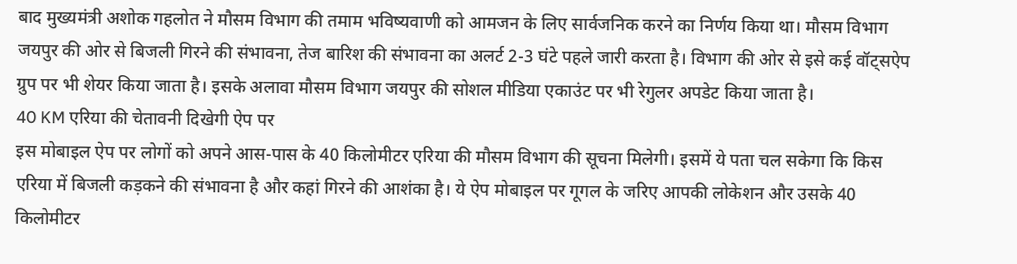बाद मुख्यमंत्री अशोक गहलोत ने मौसम विभाग की तमाम भविष्यवाणी को आमजन के लिए सार्वजनिक करने का निर्णय किया था। मौसम विभाग जयपुर की ओर से बिजली गिरने की संभावना, तेज बारिश की संभावना का अलर्ट 2-3 घंटे पहले जारी करता है। विभाग की ओर से इसे कई वॉट्सऐप ग्रुप पर भी शेयर किया जाता है। इसके अलावा मौसम विभाग जयपुर की सोशल मीडिया एकाउंट पर भी रेगुलर अपडेट किया जाता है।
40 KM एरिया की चेतावनी दिखेगी ऐप पर
इस मोबाइल ऐप पर लोगों को अपने आस-पास के 40 किलोमीटर एरिया की मौसम विभाग की सूचना मिलेगी। इसमें ये पता चल सकेगा कि किस एरिया में बिजली कड़कने की संभावना है और कहां गिरने की आशंका है। ये ऐप मोबाइल पर गूगल के जरिए आपकी लोकेशन और उसके 40 किलोमीटर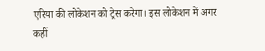एरिया की लोकेशन को ट्रेस करेगा। इस लोकेशन में अगर कहीं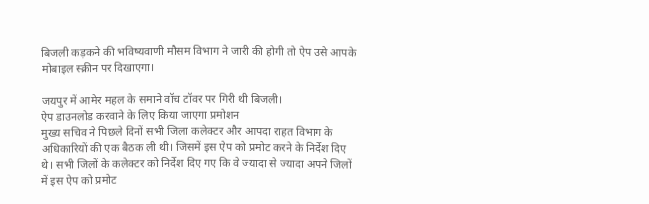बिजली कड़कने की भविष्यवाणी मौसम विभाग ने जारी की होगी तो ऐप उसे आपके मोबाइल स्क्रीन पर दिखाएगा।

जयपुर में आमेर महल के समाने वॉच टॉवर पर गिरी थी बिजली।
ऐप डाउनलोड करवाने के लिए किया जाएगा प्रमोशन
मुख्य सचिव ने पिछले दिनों सभी जिला कलेक्टर और आपदा राहत विभाग के अधिकारियों की एक बैठक ली थी। जिसमें इस ऐप को प्रमोट करने के निर्देश दिए थे। सभी जिलों के कलेक्टर को निर्देश दिए गए कि वे ज्यादा से ज्यादा अपने जिलों में इस ऐप को प्रमोट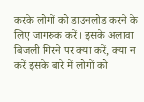करके लोगों को डाउनलोड करने के लिए जागरुक करें। इसके अलावा बिजली गिरने पर क्या करें, क्या न करें इसके बारे में लोगों को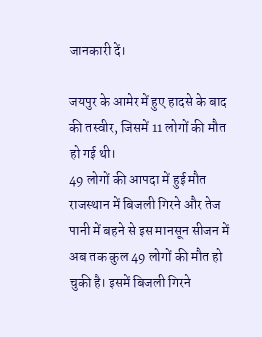जानकारी दें।

जयपुर के आमेर में हुए हादसे के बाद की तस्वीर, जिसमें 11 लोगों की मौत हो गई थी।
49 लोगों की आपदा में हुई मौत
राजस्थान में बिजली गिरने और तेज पानी में बहने से इस मानसून सीजन में अब तक कुल 49 लोगों की मौत हो चुकी है। इसमें बिजली गिरने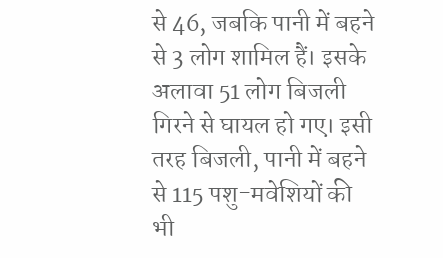से 46, जबकि पानी में बहने से 3 लोग शामिल हैं। इसके अलावा 51 लोग बिजली गिरने से घायल हो गए। इसी तरह बिजली, पानी में बहने से 115 पशु-मवेशियों की भी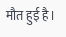मौत हुई है।